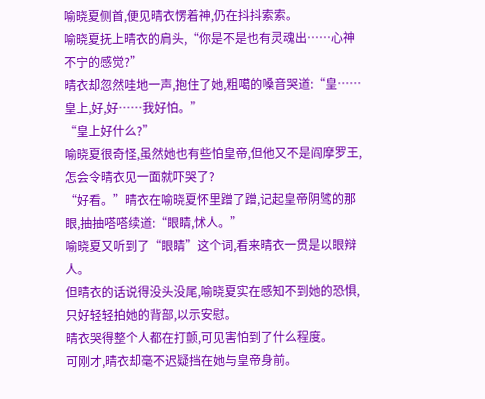喻晓夏侧首,便见晴衣愣着神,仍在抖抖索索。
喻晓夏抚上晴衣的肩头,“你是不是也有灵魂出……心神不宁的感觉?”
晴衣却忽然哇地一声,抱住了她,粗噶的嗓音哭道:“皇……皇上,好,好……我好怕。”
“皇上好什么?”
喻晓夏很奇怪,虽然她也有些怕皇帝,但他又不是阎摩罗王,怎会令晴衣见一面就吓哭了?
“好看。”晴衣在喻晓夏怀里蹭了蹭,记起皇帝阴骘的那眼,抽抽嗒嗒续道:“眼睛,怵人。”
喻晓夏又听到了“眼睛”这个词,看来晴衣一贯是以眼辩人。
但晴衣的话说得没头没尾,喻晓夏实在感知不到她的恐惧,只好轻轻拍她的背部,以示安慰。
晴衣哭得整个人都在打颤,可见害怕到了什么程度。
可刚才,晴衣却毫不迟疑挡在她与皇帝身前。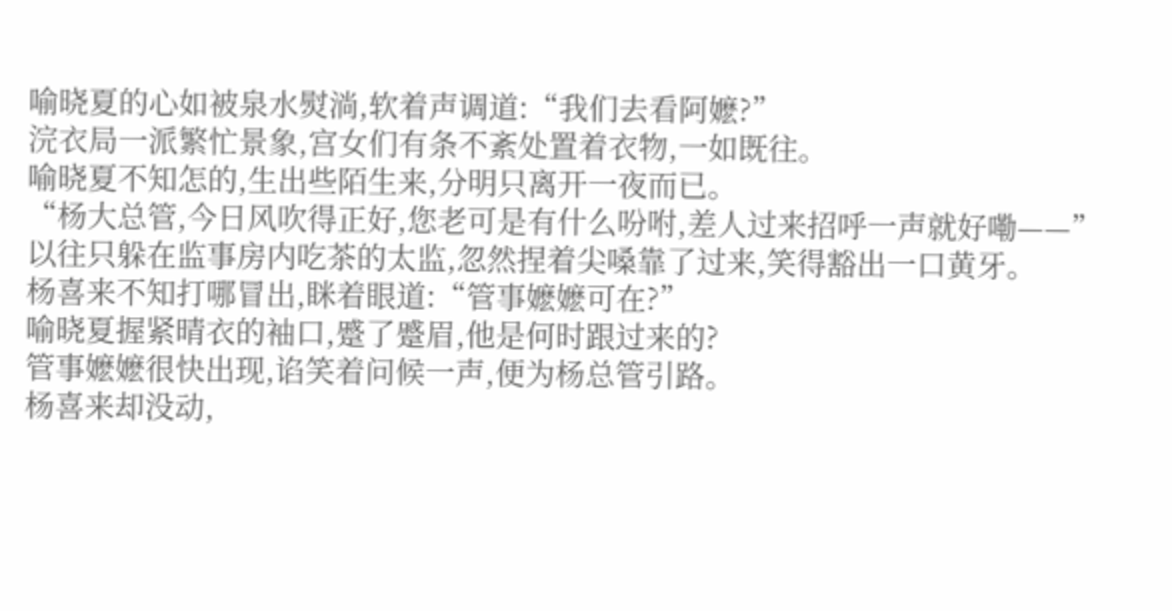喻晓夏的心如被泉水熨淌,软着声调道:“我们去看阿嬷?”
浣衣局一派繁忙景象,宫女们有条不紊处置着衣物,一如既往。
喻晓夏不知怎的,生出些陌生来,分明只离开一夜而已。
“杨大总管,今日风吹得正好,您老可是有什么吩咐,差人过来招呼一声就好嘞——”
以往只躲在监事房内吃茶的太监,忽然捏着尖嗓靠了过来,笑得豁出一口黄牙。
杨喜来不知打哪冒出,眯着眼道:“管事嬷嬷可在?”
喻晓夏握紧晴衣的袖口,蹙了蹙眉,他是何时跟过来的?
管事嬷嬷很快出现,谄笑着问候一声,便为杨总管引路。
杨喜来却没动,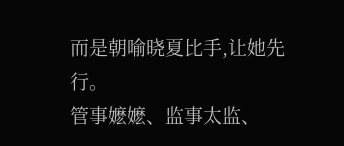而是朝喻晓夏比手,让她先行。
管事嬷嬷、监事太监、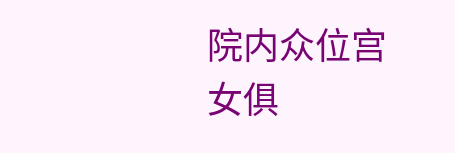院内众位宫女俱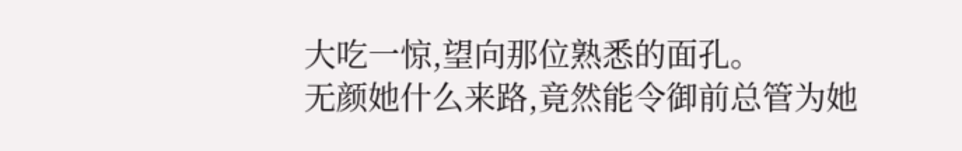大吃一惊,望向那位熟悉的面孔。
无颜她什么来路,竟然能令御前总管为她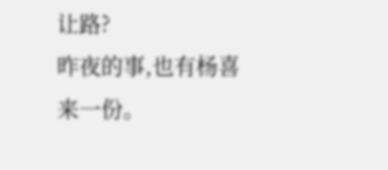让路?
昨夜的事,也有杨喜来一份。